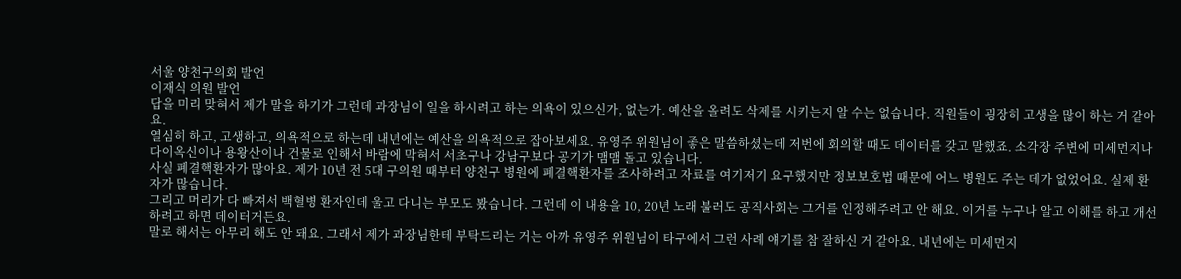서울 양천구의회 발언
이재식 의원 발언
답을 미리 맞혀서 제가 말을 하기가 그런데 과장님이 일을 하시려고 하는 의욕이 있으신가, 없는가. 예산을 올려도 삭제를 시키는지 알 수는 없습니다. 직원들이 굉장히 고생을 많이 하는 거 같아요.
열심히 하고, 고생하고, 의욕적으로 하는데 내년에는 예산을 의욕적으로 잡아보세요. 유영주 위원님이 좋은 말씀하셨는데 저번에 회의할 때도 데이터를 갖고 말했죠. 소각장 주변에 미세먼지나 다이옥신이나 용왕산이나 건물로 인해서 바람에 막혀서 서초구나 강남구보다 공기가 맴맴 돌고 있습니다.
사실 폐결핵환자가 많아요. 제가 10년 전 5대 구의원 때부터 양천구 병원에 폐결핵환자를 조사하려고 자료를 여기저기 요구했지만 정보보호법 때문에 어느 병원도 주는 데가 없었어요. 실제 환자가 많습니다.
그리고 머리가 다 빠져서 백혈병 환자인데 울고 다니는 부모도 봤습니다. 그런데 이 내용을 10, 20년 노래 불러도 공직사회는 그거를 인정해주려고 안 해요. 이거를 누구나 알고 이해를 하고 개선하려고 하면 데이터거든요.
말로 해서는 아무리 해도 안 돼요. 그래서 제가 과장님한테 부탁드리는 거는 아까 유영주 위원님이 타구에서 그런 사례 얘기를 참 잘하신 거 같아요. 내년에는 미세먼지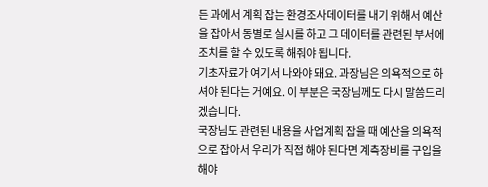든 과에서 계획 잡는 환경조사데이터를 내기 위해서 예산을 잡아서 동별로 실시를 하고 그 데이터를 관련된 부서에 조치를 할 수 있도록 해줘야 됩니다.
기초자료가 여기서 나와야 돼요. 과장님은 의욕적으로 하셔야 된다는 거예요. 이 부분은 국장님께도 다시 말씀드리겠습니다.
국장님도 관련된 내용을 사업계획 잡을 때 예산을 의욕적으로 잡아서 우리가 직접 해야 된다면 계측장비를 구입을 해야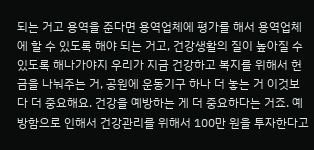되는 거고 용역을 준다면 용역업체에 평가를 해서 용역업체에 할 수 있도록 해야 되는 거고, 건강생활의 질이 높아질 수 있도록 해나가야지 우리가 지금 건강하고 복지를 위해서 헌금을 나눠주는 거, 공원에 운동기구 하나 더 놓는 거 이것보다 더 중요해요. 건강을 예방하는 게 더 중요하다는 거죠. 예방함으로 인해서 건강관리를 위해서 100만 원을 투자한다고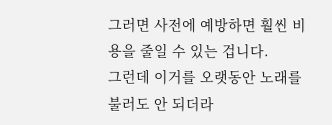그러면 사전에 예방하면 훨씬 비용을 줄일 수 있는 겁니다.
그런데 이거를 오랫동안 노래를 불러도 안 되더라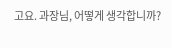고요. 과장님, 어떻게 생각합니까?